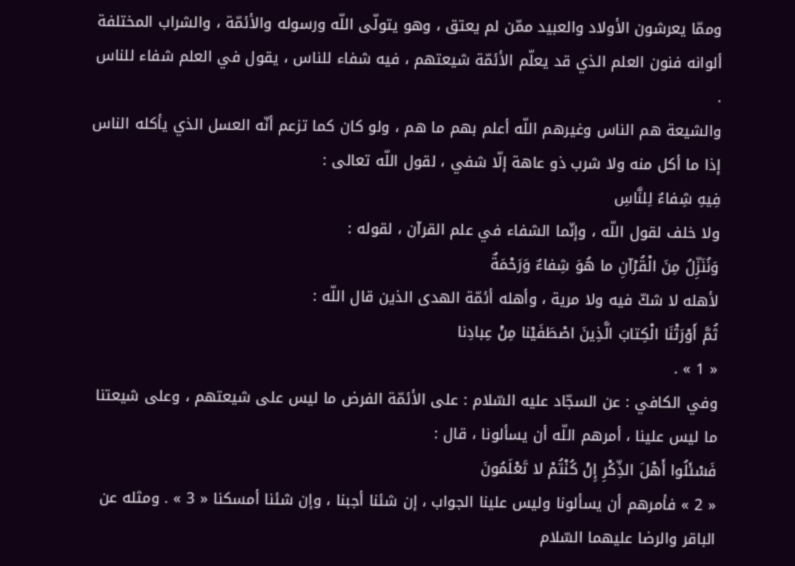وممّا يعرشون الأولاد والعبيد ممّن لم يعتق ، وهو يتولّى اللّه ورسوله والأئمّة ، والشراب المختلفة ألوانه فنون العلم الذي قد يعلّم الأئمّة شيعتهم ، فيه شفاء للناس ، يقول في العلم شفاء للناس .
والشيعة هم الناس وغيرهم اللّه أعلم بهم ما هم ، ولو كان كما تزعم أنّه العسل الذي يأكله الناس إذا ما أكل منه ولا شرب ذو عاهة إلّا شفي ، لقول اللّه تعالى :
فِيهِ شِفاءٌ لِلنَّاسِ
ولا خلف لقول اللّه ، وإنّما الشفاء في علم القرآن ، لقوله :
وَنُنَزِّلُ مِنَ الْقُرْآنِ ما هُوَ شِفاءٌ وَرَحْمَةٌ
لأهله لا شكّ فيه ولا مرية ، وأهله أئمّة الهدى الذين قال اللّه :
ثُمَّ أَوْرَثْنَا الْكِتابَ الَّذِينَ اصْطَفَيْنا مِنْ عِبادِنا
« 1 » .
وفي الكافي : عن السجّاد عليه السّلام : على الأئمّة الفرض ما ليس على شيعتهم ، وعلى شيعتنا ما ليس علينا ، أمرهم اللّه أن يسألونا ، قال :
فَسْئَلُوا أَهْلَ الذِّكْرِ إِنْ كُنْتُمْ لا تَعْلَمُونَ
« 2 » فأمرهم أن يسألونا وليس علينا الجواب ، إن شئنا أجبنا ، وإن شئنا أمسكنا « 3 » . ومثله عن الباقر والرضا عليهما السّلام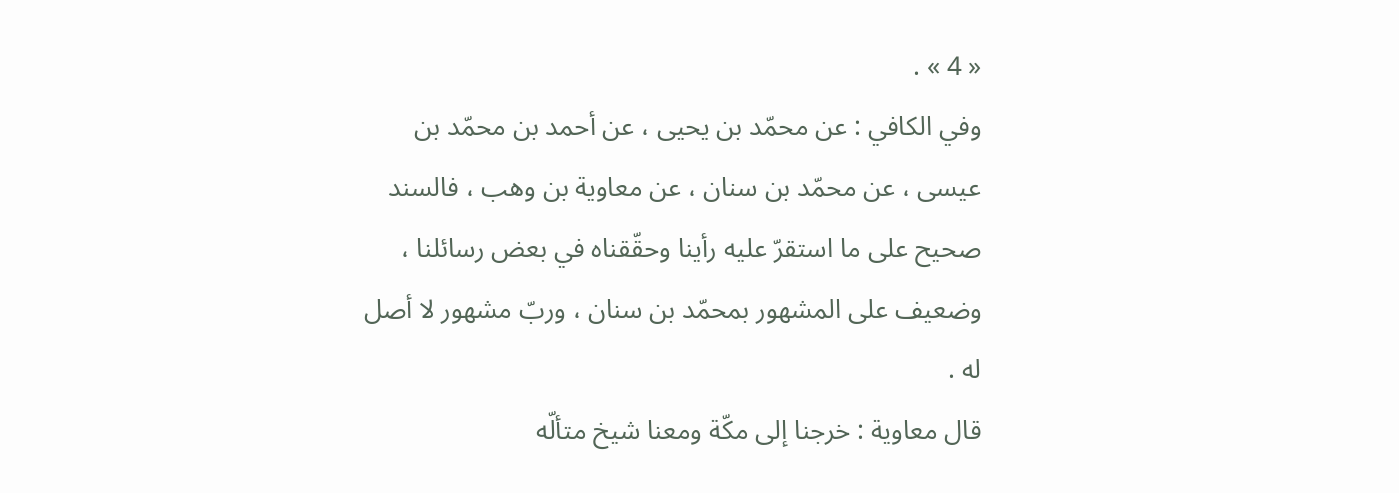« 4 » .
وفي الكافي : عن محمّد بن يحيى ، عن أحمد بن محمّد بن عيسى ، عن محمّد بن سنان ، عن معاوية بن وهب ، فالسند صحيح على ما استقرّ عليه رأينا وحقّقناه في بعض رسائلنا ، وضعيف على المشهور بمحمّد بن سنان ، وربّ مشهور لا أصل له .
قال معاوية : خرجنا إلى مكّة ومعنا شيخ متألّه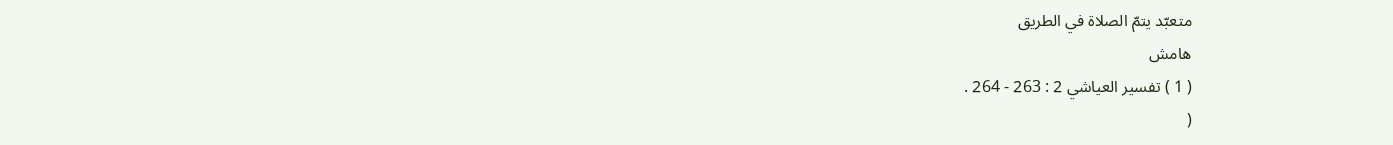متعبّد يتمّ الصلاة في الطريق
هامش
( 1 ) تفسير العياشي 2 : 263 - 264 .
(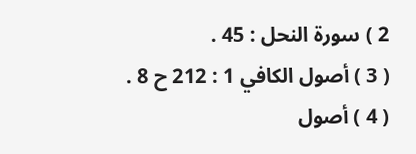2 ) سورة النحل : 45 .
( 3 ) أصول الكافي 1 : 212 ح 8 .
( 4 ) أصول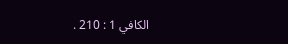الكافي 1 : 210 .